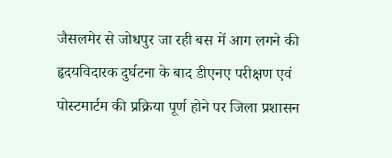जैसलमेर से जोधपुर जा रही बस में आग लगने की हृदयविदारक दुर्घटना के बाद डीएनए परीक्षण एवं पोस्टमार्टम की प्रक्रिया पूर्ण होने पर जिला प्रशासन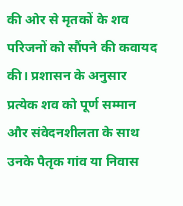की ओर से मृतकों के शव परिजनों को सौंपने की कवायद की। प्रशासन के अनुसार प्रत्येक शव को पूर्ण सम्मान और संवेदनशीलता के साथ उनके पैतृक गांव या निवास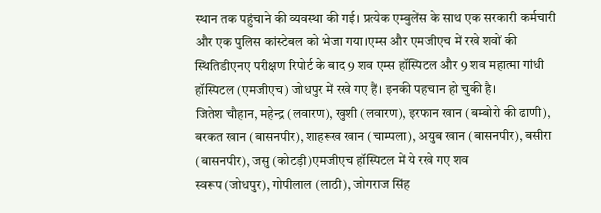स्थान तक पहुंचाने की व्यवस्था की गई। प्रत्येक एम्बुलेंस के साथ एक सरकारी कर्मचारी और एक पुलिस कांस्टेबल को भेजा गया।एम्स और एमजीएच में रखे शवों की स्थितिडीएनए परीक्षण रिपोर्ट के बाद 9 शव एम्स हॉस्पिटल और 9 शव महात्मा गांधी हॉस्पिटल (एमजीएच) जोधपुर में रखे गए हैं। इनकी पहचान हो चुकी है।
जितेश चौहान, महेन्द्र (लवारण), खुशी (लवारण), इरफान खान (बम्बोरो की ढाणी), बरकत खान (बासनपीर), शाहरूख खान (चाम्पला), अयुब खान (बासनपीर), बसीरा (बासनपीर), जसु (कोटड़ी)एमजीएच हॉस्पिटल में ये रखे गए शव
स्वरूप (जोधपुर), गोपीलाल (लाठी), जोगराज सिंह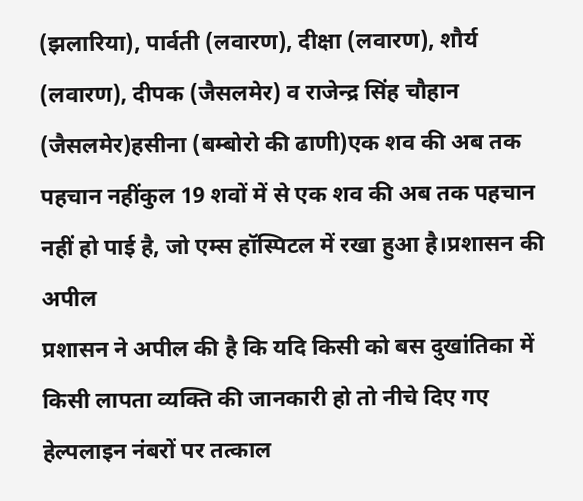(झलारिया), पार्वती (लवारण), दीक्षा (लवारण), शौर्य (लवारण), दीपक (जैसलमेर) व राजेन्द्र सिंह चौहान (जैसलमेर)हसीना (बम्बोरो की ढाणी)एक शव की अब तक पहचान नहींकुल 19 शवों में से एक शव की अब तक पहचान नहीं हो पाई है, जो एम्स हॉस्पिटल में रखा हुआ है।प्रशासन की अपील
प्रशासन ने अपील की है कि यदि किसी को बस दुखांतिका में किसी लापता व्यक्ति की जानकारी हो तो नीचे दिए गए हेल्पलाइन नंबरों पर तत्काल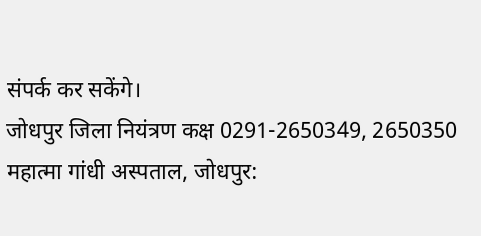संपर्क कर सकेंगे।
जोधपुर जिला नियंत्रण कक्ष 0291-2650349, 2650350
महात्मा गांधी अस्पताल, जोधपुर: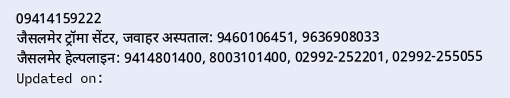09414159222
जैसलमेर ट्रॉमा सेंटर, जवाहर अस्पताल: 9460106451, 9636908033
जैसलमेर हेल्पलाइन: 9414801400, 8003101400, 02992-252201, 02992-255055
Updated on: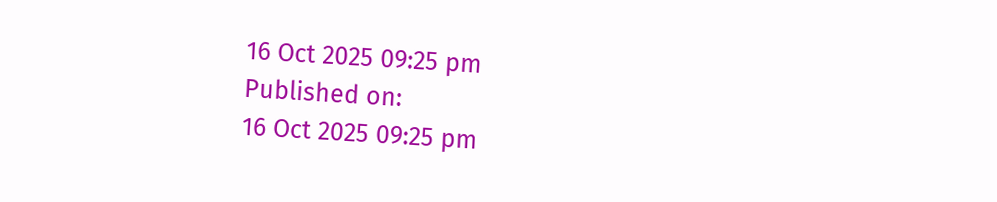16 Oct 2025 09:25 pm
Published on:
16 Oct 2025 09:25 pm